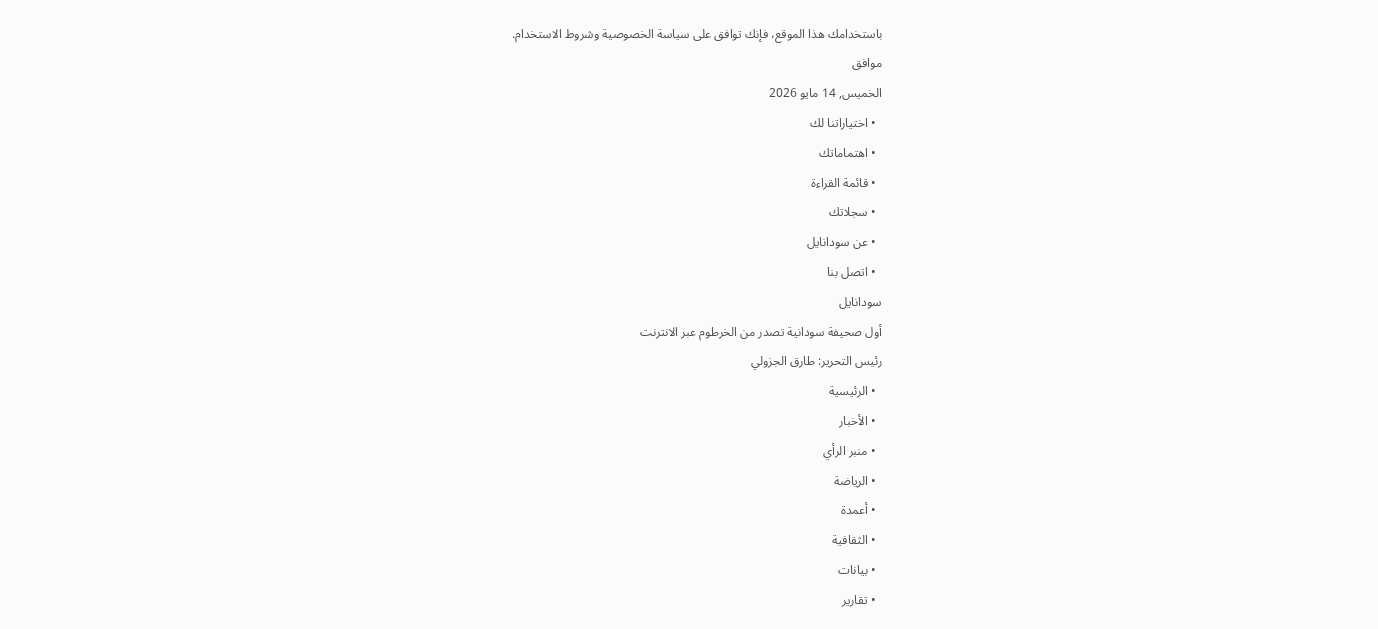باستخدامك هذا الموقع، فإنك توافق على سياسة الخصوصية وشروط الاستخدام.
موافق
الخميس, 14 مايو 2026
  • اختياراتنا لك
  • اهتماماتك
  • قائمة القراءة
  • سجلاتك
  • عن سودانايل
  • اتصل بنا
سودانايل
أول صحيفة سودانية تصدر من الخرطوم عبر الانترنت
رئيس التحرير: طارق الجزولي
  • الرئيسية
  • الأخبار
  • منبر الرأي
  • الرياضة
  • أعمدة
  • الثقافية
  • بيانات
  • تقارير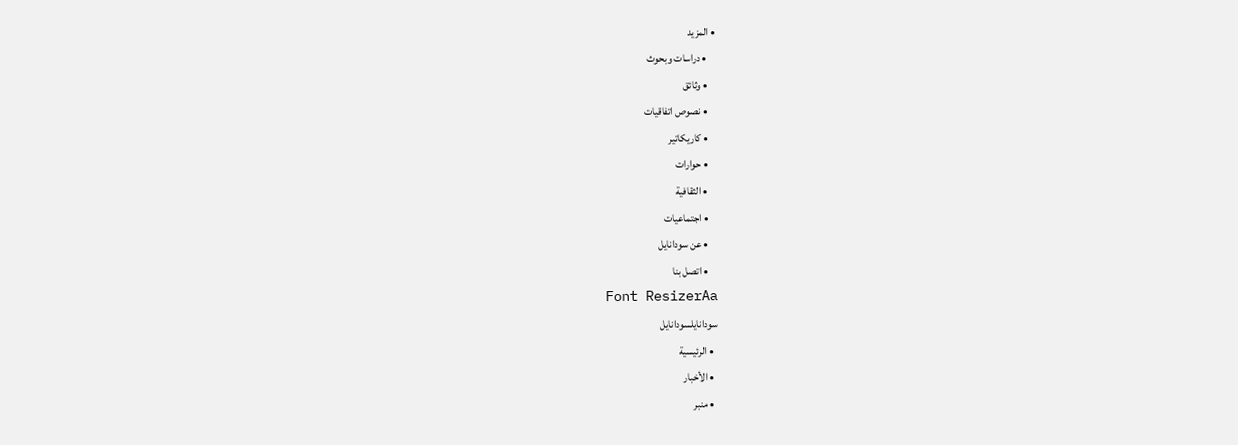• المزيد
    • دراسات وبحوث
    • وثائق
    • نصوص اتفاقيات
    • كاريكاتير
    • حوارات
    • الثقافية
    • اجتماعيات
    • عن سودانايل
    • اتصل بنا
Font ResizerAa
سودانايلسودانايل
  • الرئيسية
  • الأخبار
  • منبر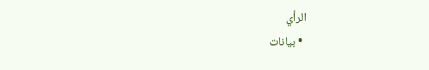الرأي
  • بيانات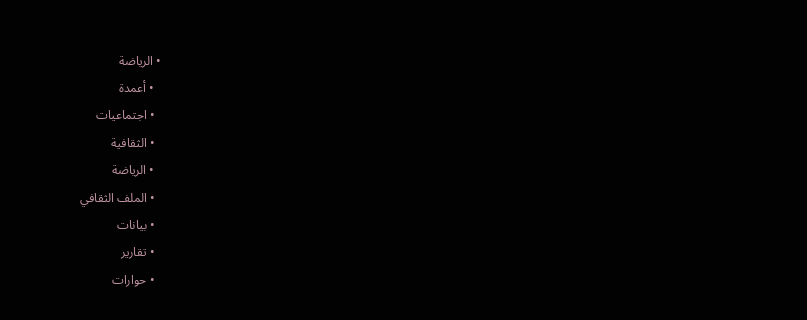• الرياضة
  • أعمدة
  • اجتماعيات
  • الثقافية
  • الرياضة
  • الملف الثقافي
  • بيانات
  • تقارير
  • حوارات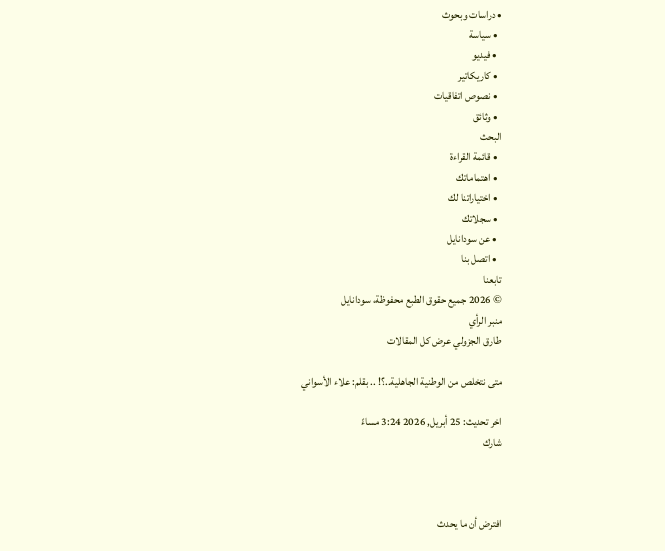• دراسات وبحوث
  • سياسة
  • فيديو
  • كاريكاتير
  • نصوص اتفاقيات
  • وثائق
البحث
  • قائمة القراءة
  • اهتماماتك
  • اختياراتنا لك
  • سجلاتك
  • عن سودانايل
  • اتصل بنا
تابعنا
© 2026 جميع حقوق الطبع محفوظة، سودانايل
منبر الرأي
طارق الجزولي عرض كل المقالات

متى نتخلص من الوطنية الجاهلية..؟! .. بقلم: علاء الأسواني

اخر تحديث: 25 أبريل, 2026 3:24 مساءً
شارك



افترض أن ما يحدث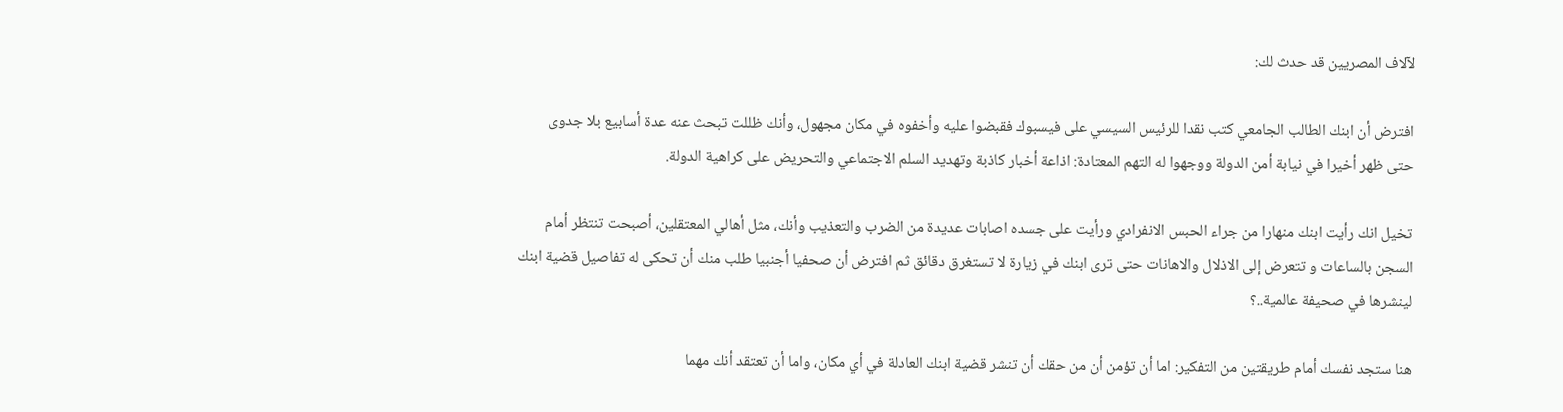لآلاف المصريين قد حدث لك:

افترض أن ابنك الطالب الجامعي كتب نقدا للرئيس السيسي على فيسبوك فقبضوا عليه وأخفوه في مكان مجهول، وأنك ظللت تبحث عنه عدة أسابيع بلا جدوى حتى ظهر أخيرا في نيابة أمن الدولة ووجهوا له التهم المعتادة: اذاعة أخبار كاذبة وتهديد السلم الاجتماعي والتحريض على كراهية الدولة.

تخيل انك رأيت ابنك منهارا من جراء الحبس الانفرادي ورأيت على جسده اصابات عديدة من الضرب والتعذيب وأنك، مثل أهالي المعتقلين، أصبحت تنتظر أمام السجن بالساعات و تتعرض إلى الاذلال والاهانات حتى ترى ابنك في زيارة لا تستغرق دقائق ثم افترض أن صحفيا أجنبيا طلب منك أن تحكى له تفاصيل قضية ابنك لينشرها في صحيفة عالمية..؟

هنا ستجد نفسك أمام طريقتين من التفكير: اما أن تؤمن أن من حقك أن تنشر قضية ابنك العادلة في أي مكان، واما أن تعتقد أنك مهما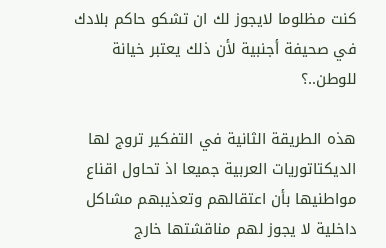كنت مظلوما لايجوز لك ان تشكو حاكم بلادك في صحيفة أجنبية لأن ذلك يعتبر خيانة للوطن..؟

هذه الطريقة الثانية في التفكير تروج لها الديكتاتوريات العربية جميعا اذ تحاول اقناع مواطنيها بأن اعتقالهم وتعذيبهم مشاكل داخلية لا يجوز لهم مناقشتها خارج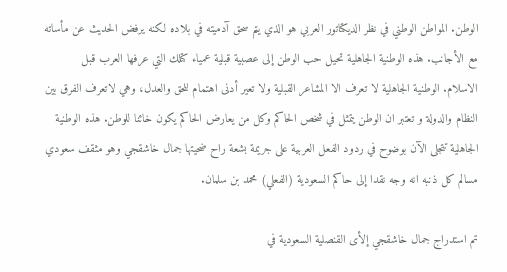الوطن. المواطن الوطني في نظر الديكتاتور العربي هو الذي يتم سحق آدميته في بلاده لكنه يرفض الحديث عن مأساته مع الأجانب. هذه الوطنية الجاهلية تحيل حب الوطن إلى عصبية قبلية عمياء كتلك التي عرفها العرب قبل الاسلام. الوطنية الجاهلية لا تعرف الا المشاعر القبلية ولا تعير أدنى اهتمام للحق والعدل، وهي لاتعرف الفرق بين النظام والدولة و تعتبر ان الوطن يتمثل في شخص الحاكم وكل من يعارض الحاكم يكون خائنا للوطن. هذه الوطنية الجاهلية تتجلى الآن بوضوح في ردود الفعل العربية على جريمة بشعة راح ضحيتها جمال خاشقجي وهو مثقف سعودي مسالم كل ذنبه انه وجه نقدا إلى حاكم السعودية (الفعلي) محمد بن سلمان.

تم استدراج جمال خاشقجي إلأى القنصلية السعودية في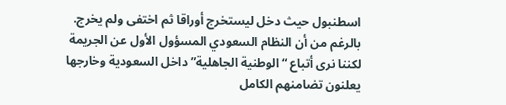اسطنبول حيث دخل ليستخرج أوراقا ثم اختفى ولم يخرج. بالرغم من أن النظام السعودي المسؤول الأول عن الجريمة لكننا نرى أتباع “الوطنية الجاهلية” داخل السعودية وخارجها يعلنون تضامنهم الكامل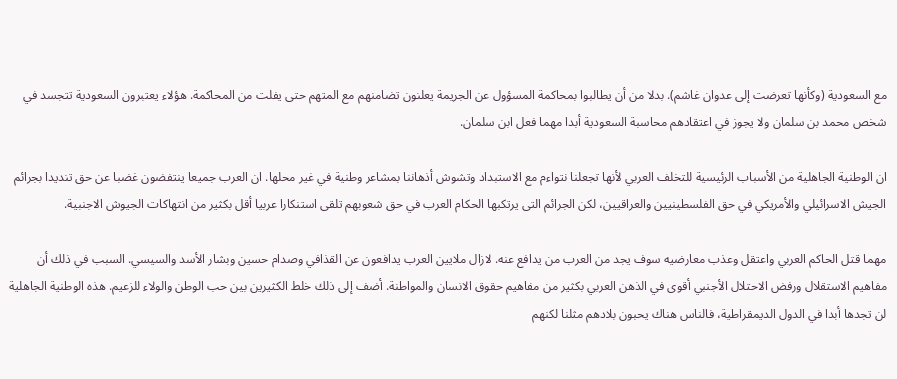مع السعودية (وكأنها تعرضت إلى عدوان غاشم). بدلا من أن يطالبوا بمحاكمة المسؤول عن الجريمة يعلنون تضامنهم مع المتهم حتى يفلت من المحاكمة. هؤلاء يعتبرون السعودية تتجسد في شخص محمد بن سلمان ولا يجوز في اعتقادهم محاسبة السعودية أبدا مهما فعل ابن سلمان.

ان الوطنية الجاهلية من الأسباب الرئيسية للتخلف العربي لأنها تجعلنا نتواءم مع الاستبداد وتشوش أذهاننا بمشاعر وطنية في غير محلها. ان العرب جميعا ينتفضون غضبا عن حق تنديدا بجرائم الجيش الاسرائيلي والأمريكي في حق الفلسطينيين والعراقيين، لكن الجرائم التى يرتكبها الحكام العرب في حق شعوبهم تلقى استنكارا عربيا أقل بكثير من انتهاكات الجيوش الاجنبية.

مهما قتل الحاكم العربي واعتقل وعذب معارضيه سوف يجد من العرب من يدافع عنه. لازال ملايين العرب يدافعون عن القذافي وصدام حسين وبشار الأسد والسيسي. السبب في ذلك أن مفاهيم الاستقلال ورفض الاحتلال الأجنبي أقوى في الذهن العربي بكثير من مفاهيم حقوق الانسان والمواطنة. أضف إلى ذلك خلط الكثيرين بين حب الوطن والولاء للزعيم. هذه الوطنية الجاهلية لن تجدها أبدا في الدول الديمقراطية، فالناس هناك يحبون بلادهم مثلنا لكنهم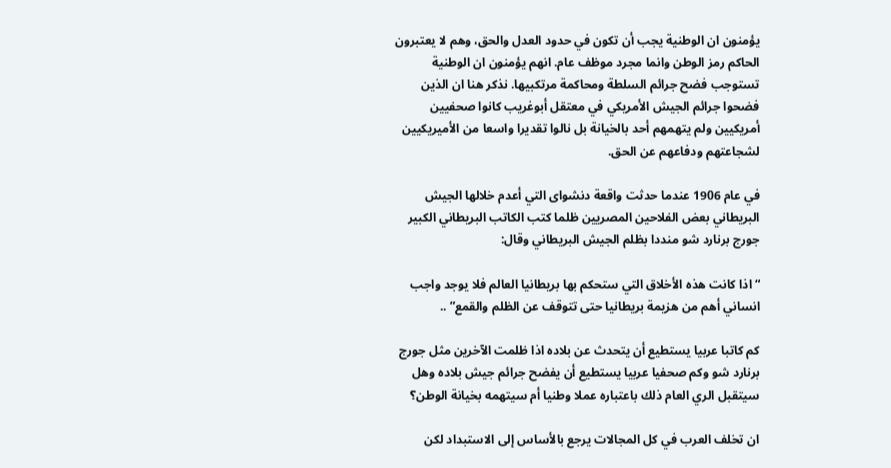يؤمنون ان الوطنية يجب أن تكون في حدود العدل والحق، وهم لا يعتبرون الحاكم رمز الوطن وانما مجرد موظف عام. انهم يؤمنون ان الوطنية تستوجب فضح جرائم السلطة ومحاكمة مرتكبيها. نذكر هنا ان الذين فضحوا جرائم الجيش الأمريكي في معتقل أبوغريب كانوا صحفيين أمريكيين ولم يتهمهم أحد بالخيانة بل نالوا تقديرا واسعا من الأميريكيين لشجاعتهم ودفاعهم عن الحق.

في عام 1906 عندما حدثت واقعة دنشواى التي أعدم خلالها الجيش البريطاني بعض الفلاحين المصريين ظلما كتب الكاتب البريطاني الكبير جورج برنارد شو منددا بظلم الجيش البريطاني وقال:

“اذا كانت هذه الأخلاق التي ستحكم بها بريطانيا العالم فلا يوجد واجب انساني أهم من هزيمة بريطانيا حتى تتوقف عن الظلم والقمع” ..

كم كاتبا عربيا يستطيع أن يتحدث عن بلاده اذا ظلمت الآخرين مثل جورج برنارد شو وكم صحفيا عربيا يستطيع أن يفضح جرائم جيش بلاده وهل سيتقبل الري العام ذلك باعتباره عملا وطنيا أم سيتهمه بخيانة الوطن؟

ان تخلف العرب في كل المجالات يرجع بالأساس إلى الاستبداد لكن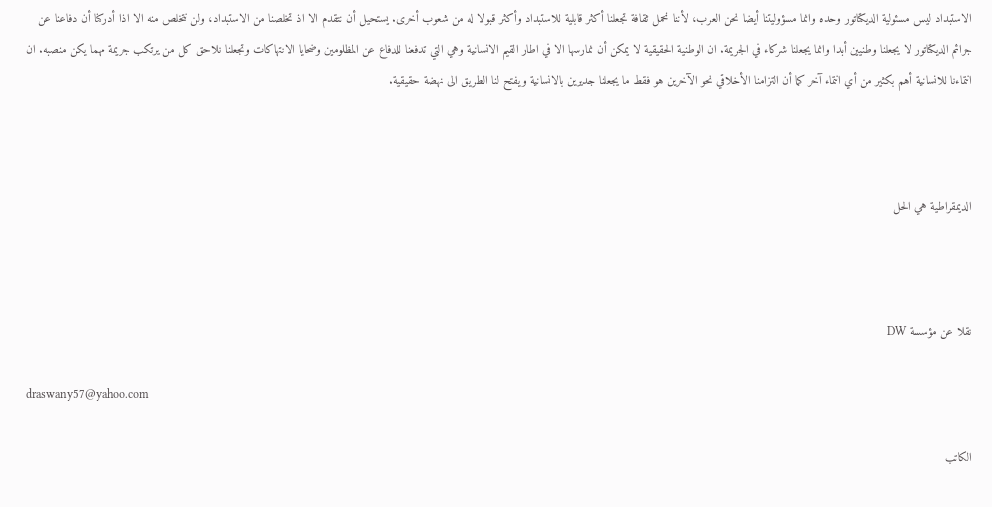الاستبداد ليس مسئولية الديكتاتور وحده وانما مسؤوليتنا أيضا نحن العرب، لأننا نحمل ثقافة تجعلنا أكثر قابلية للاستبداد وأكثر قبولا له من شعوب أخرى. يستحيل أن نتقدم الا اذ تخلصنا من الاستبداد، ولن نتخلص منه الا اذا أدركنا أن دفاعنا عن جرائم الديكتاتور لا يجعلنا وطنيين أبدا وانما يجعلنا شركاء في الجريمة. ان الوطنية الحقيقية لا يمكن أن نمارسها الا في اطار القيم الانسانية وهي التي تدفعنا للدفاع عن المظلومين وضحايا الانتهاكات وتجعلنا نلاحق كل من يرتكب جريمة مهما يكن منصبه. ان انتماءنا للانسانية أهم بكثير من أي انتماء آخر كما أن التزامنا الأخلاقي نحو الآخرين هو فقط ما يجعلنا جديرين بالانسانية ويفتح لنا الطريق الى نهضة حقيقية.



الديمقراطية هي الحل



نقلا عن مؤسسة DW

draswany57@yahoo.com

الكاتب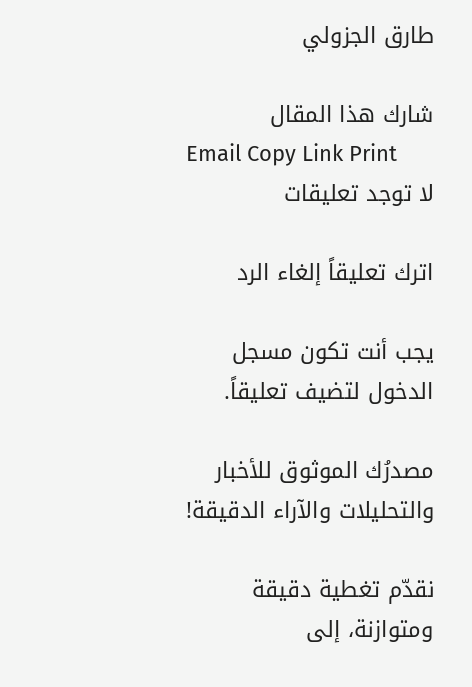طارق الجزولي

شارك هذا المقال
Email Copy Link Print
لا توجد تعليقات

اترك تعليقاً إلغاء الرد

يجب أنت تكون مسجل الدخول لتضيف تعليقاً.

مصدرُك الموثوق للأخبار والتحليلات والآراء الدقيقة!

نقدّم تغطية دقيقة ومتوازنة، إلى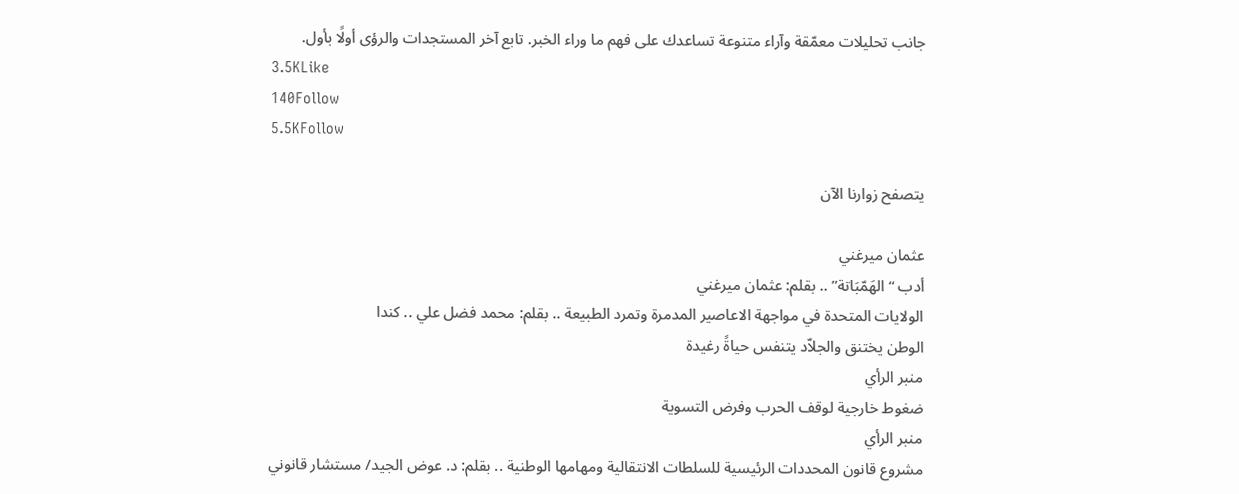جانب تحليلات معمّقة وآراء متنوعة تساعدك على فهم ما وراء الخبر. تابع آخر المستجدات والرؤى أولًا بأول.
3.5KLike
140Follow
5.5KFollow

يتصفح زوارنا الآن

عثمان ميرغني
أدب “الهَمّبَاتة” .. بقلم: عثمان ميرغني
الولايات المتحدة في مواجهة الاعاصير المدمرة وتمرد الطبيعة .. بقلم: محمد فضل علي .. كندا
الوطن يختنق والجلاّد يتنفس حياةً رغيدة
منبر الرأي
ضغوط خارجية لوقف الحرب وفرض التسوية
منبر الرأي
مشروع قانون المحددات الرئيسية للسلطات الانتقالية ومهامها الوطنية .. بقلم: د. عوض الجيد/ مستشار قانوني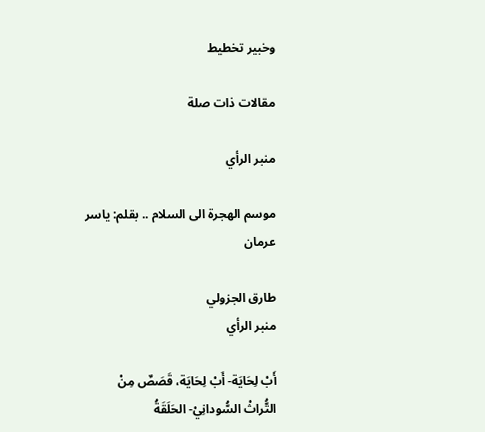وخبير تخطيط

مقالات ذات صلة

منبر الرأي

موسم الهجرة الى السلام .. بقلم: ياسر عرمان

طارق الجزولي
منبر الرأي

أَبْ لِحَايَة- أَبْ لِحَايَة، قَصَصٌ مِنْ التُّراثْ السُّودانِيْ- الحَلَقَةُ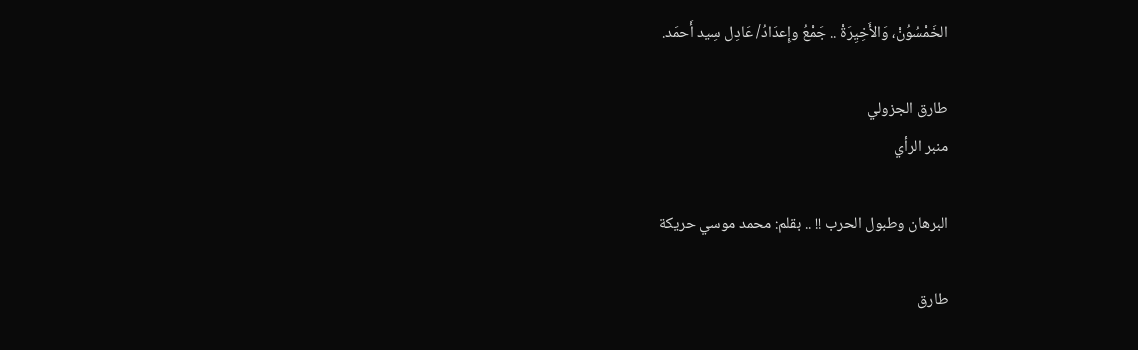الخَمْسُوُنْ، وَالأَخِيِرَةْ .. جَمْعُ وإِعدَادُ/ عَادِل سِيد أَحمَد.

طارق الجزولي
منبر الرأي

البرهان وطبول الحرب !! .. بقلم: محمد موسي حريكة

طارق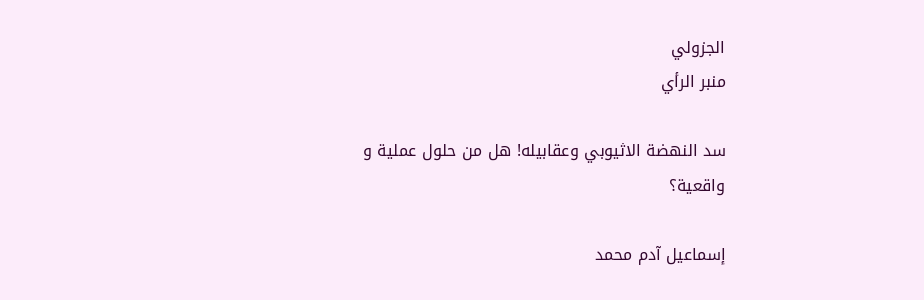الجزولي
منبر الرأي

سد النهضة الاثيوبي وعقابيله! هل من حلول عملية و واقعية؟

إسماعيل آدم محمد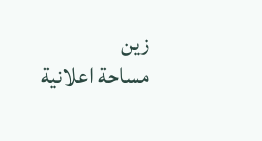زين
مساحة اعلانية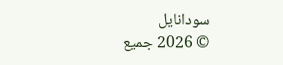سودانايل
© 2026 جميع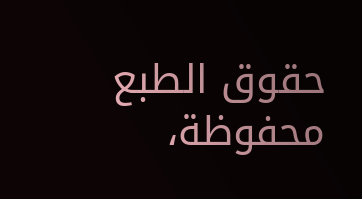حقوق الطبع محفوظة،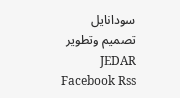سودانايل
تصميم وتطوير JEDAR
Facebook Rss